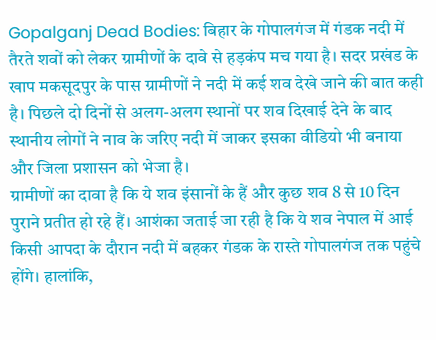Gopalganj Dead Bodies: बिहार के गोपालगंज में गंडक नदी में तैरते शवों को लेकर ग्रामीणों के दावे से हड़कंप मच गया है। सदर प्रखंड के खाप मकसूदपुर के पास ग्रामीणों ने नदी में कई शव देखे जाने की बात कही है। पिछले दो दिनों से अलग-अलग स्थानों पर शव दिखाई देने के बाद स्थानीय लोगों ने नाव के जरिए नदी में जाकर इसका वीडियो भी बनाया और जिला प्रशासन को भेजा है।
ग्रामीणों का दावा है कि ये शव इंसानों के हैं और कुछ शव 8 से 10 दिन पुराने प्रतीत हो रहे हैं। आशंका जताई जा रही है कि ये शव नेपाल में आई किसी आपदा के दौरान नदी में बहकर गंडक के रास्ते गोपालगंज तक पहुंचे होंगे। हालांकि,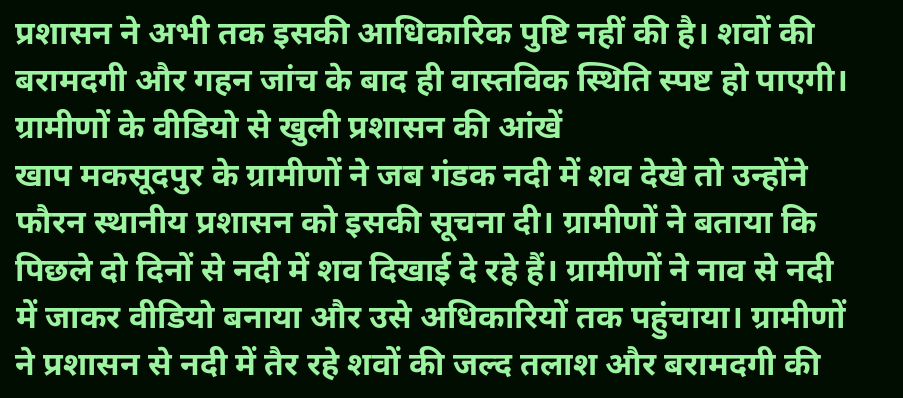प्रशासन ने अभी तक इसकी आधिकारिक पुष्टि नहीं की है। शवों की बरामदगी और गहन जांच के बाद ही वास्तविक स्थिति स्पष्ट हो पाएगी।
ग्रामीणों के वीडियो से खुली प्रशासन की आंखें
खाप मकसूदपुर के ग्रामीणों ने जब गंडक नदी में शव देखे तो उन्होंने फौरन स्थानीय प्रशासन को इसकी सूचना दी। ग्रामीणों ने बताया कि पिछले दो दिनों से नदी में शव दिखाई दे रहे हैं। ग्रामीणों ने नाव से नदी में जाकर वीडियो बनाया और उसे अधिकारियों तक पहुंचाया। ग्रामीणों ने प्रशासन से नदी में तैर रहे शवों की जल्द तलाश और बरामदगी की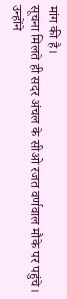मांग की है।
सूचना मिलते ही सदर अंचल के सीओ रजत वर्णवाल मौके पर पहुंचे। उन्होंने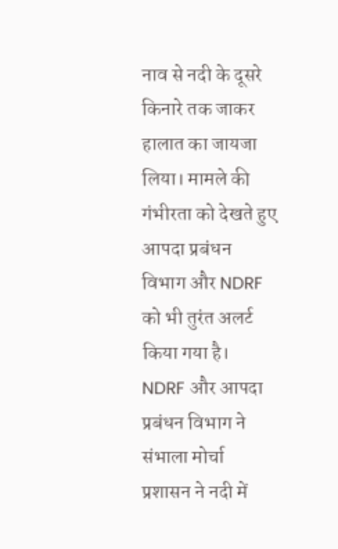नाव से नदी के दूसरे किनारे तक जाकर हालात का जायजा लिया। मामले की गंभीरता को देखते हुए आपदा प्रबंधन विभाग और NDRF को भी तुरंत अलर्ट किया गया है।
NDRF और आपदा प्रबंधन विभाग ने संभाला मोर्चा
प्रशासन ने नदी में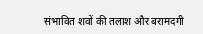संभावित शवों की तलाश और बरामदगी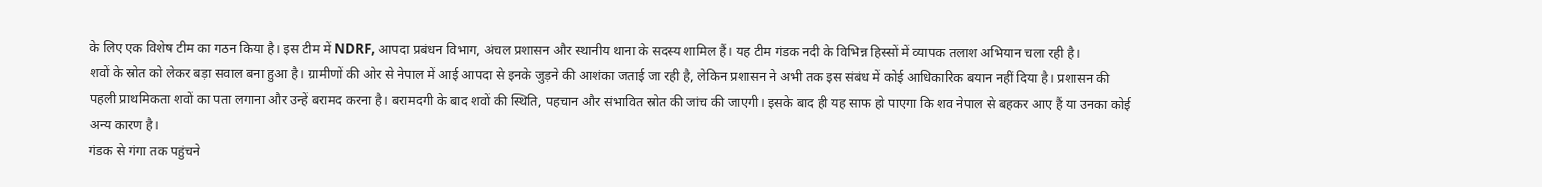के लिए एक विशेष टीम का गठन किया है। इस टीम में NDRF, आपदा प्रबंधन विभाग, अंचल प्रशासन और स्थानीय थाना के सदस्य शामिल हैं। यह टीम गंडक नदी के विभिन्न हिस्सों में व्यापक तलाश अभियान चला रही है।
शवों के स्रोत को लेकर बड़ा सवाल बना हुआ है। ग्रामीणों की ओर से नेपाल में आई आपदा से इनके जुड़ने की आशंका जताई जा रही है, लेकिन प्रशासन ने अभी तक इस संबंध में कोई आधिकारिक बयान नहीं दिया है। प्रशासन की पहली प्राथमिकता शवों का पता लगाना और उन्हें बरामद करना है। बरामदगी के बाद शवों की स्थिति, पहचान और संभावित स्रोत की जांच की जाएगी। इसके बाद ही यह साफ हो पाएगा कि शव नेपाल से बहकर आए हैं या उनका कोई अन्य कारण है।
गंडक से गंगा तक पहुंचने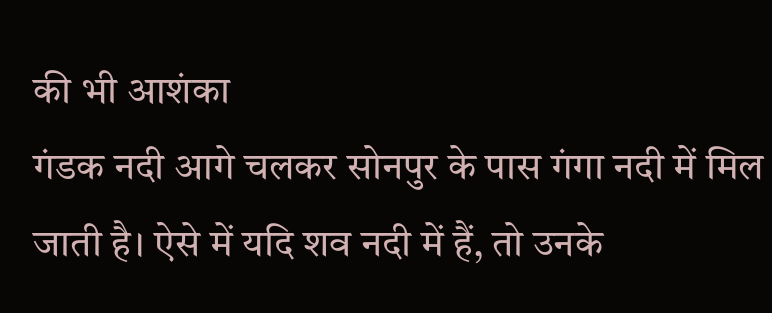की भी आशंका
गंडक नदी आगे चलकर सोनपुर के पास गंगा नदी में मिल जाती है। ऐसे में यदि शव नदी में हैं, तो उनके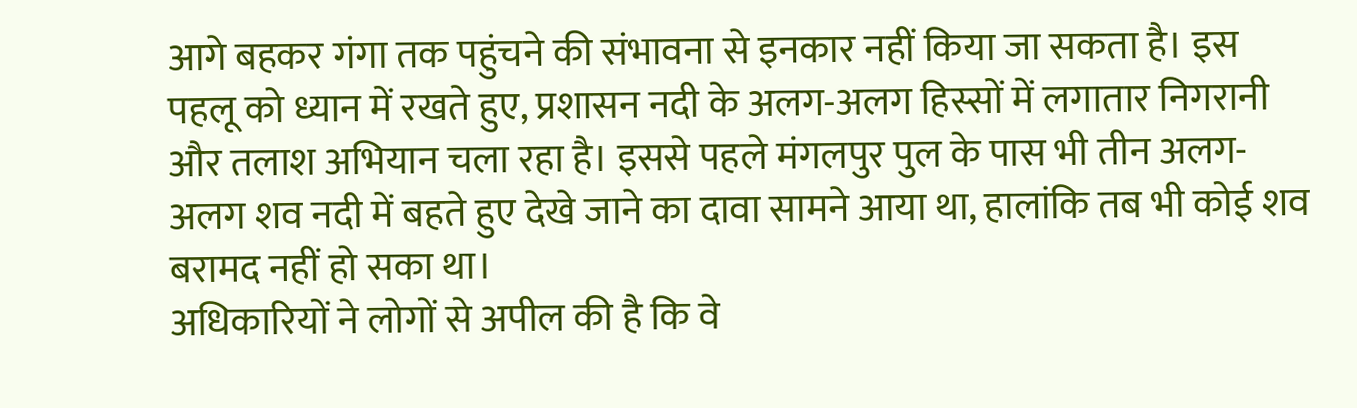आगे बहकर गंगा तक पहुंचने की संभावना से इनकार नहीं किया जा सकता है। इस पहलू को ध्यान में रखते हुए, प्रशासन नदी के अलग-अलग हिस्सों में लगातार निगरानी और तलाश अभियान चला रहा है। इससे पहले मंगलपुर पुल के पास भी तीन अलग-अलग शव नदी में बहते हुए देखे जाने का दावा सामने आया था, हालांकि तब भी कोई शव बरामद नहीं हो सका था।
अधिकारियों ने लोगों से अपील की है कि वे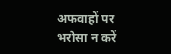अफवाहों पर भरोसा न करें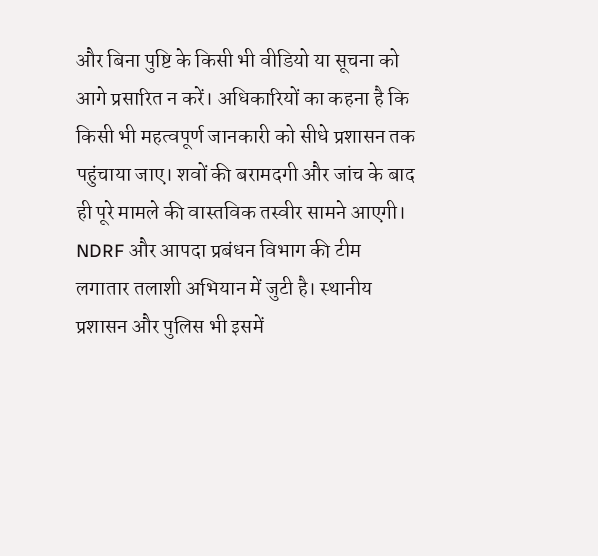और बिना पुष्टि के किसी भी वीडियो या सूचना को आगे प्रसारित न करें। अधिकारियों का कहना है कि किसी भी महत्वपूर्ण जानकारी को सीधे प्रशासन तक पहुंचाया जाए। शवों की बरामदगी और जांच के बाद ही पूरे मामले की वास्तविक तस्वीर सामने आएगी।
NDRF और आपदा प्रबंधन विभाग की टीम लगातार तलाशी अभियान में जुटी है। स्थानीय प्रशासन और पुलिस भी इसमें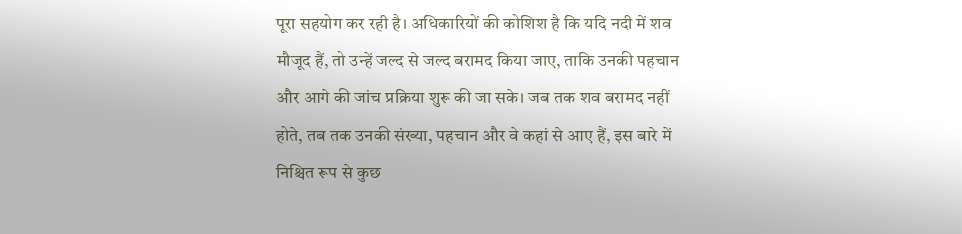पूरा सहयोग कर रही है। अधिकारियों की कोशिश है कि यदि नदी में शव मौजूद हैं, तो उन्हें जल्द से जल्द बरामद किया जाए, ताकि उनकी पहचान और आगे की जांच प्रक्रिया शुरू की जा सके। जब तक शव बरामद नहीं होते, तब तक उनकी संख्या, पहचान और वे कहां से आए हैं, इस बारे में निश्चित रूप से कुछ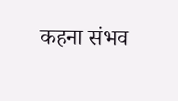कहना संभव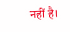नहीं है।